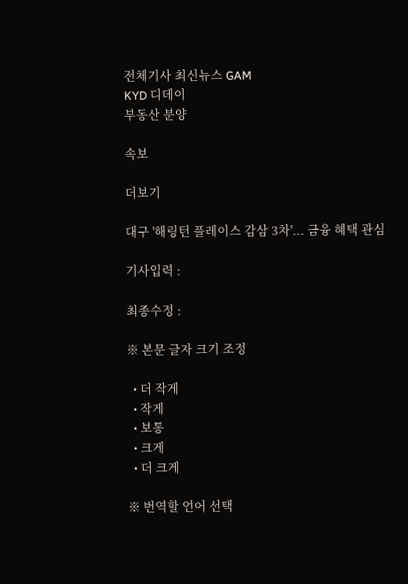전체기사 최신뉴스 GAM
KYD 디데이
부동산 분양

속보

더보기

대구 '해링턴 플레이스 감삼 3차'... 금융 혜택 관심

기사입력 :

최종수정 :

※ 본문 글자 크기 조정

  • 더 작게
  • 작게
  • 보통
  • 크게
  • 더 크게

※ 번역할 언어 선택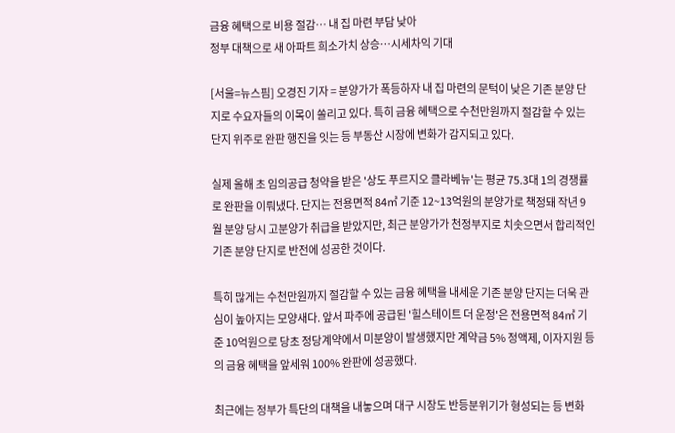금융 혜택으로 비용 절감… 내 집 마련 부담 낮아
정부 대책으로 새 아파트 희소가치 상승…시세차익 기대

[서울=뉴스핌] 오경진 기자 = 분양가가 폭등하자 내 집 마련의 문턱이 낮은 기존 분양 단지로 수요자들의 이목이 쏠리고 있다. 특히 금융 혜택으로 수천만원까지 절감할 수 있는 단지 위주로 완판 행진을 잇는 등 부동산 시장에 변화가 감지되고 있다.

실제 올해 초 임의공급 청약을 받은 '상도 푸르지오 클라베뉴'는 평균 75.3대 1의 경쟁률로 완판을 이뤄냈다. 단지는 전용면적 84㎡ 기준 12~13억원의 분양가로 책정돼 작년 9월 분양 당시 고분양가 취급을 받았지만, 최근 분양가가 천정부지로 치솟으면서 합리적인 기존 분양 단지로 반전에 성공한 것이다.

특히 많게는 수천만원까지 절감할 수 있는 금융 혜택을 내세운 기존 분양 단지는 더욱 관심이 높아지는 모양새다. 앞서 파주에 공급된 '힐스테이트 더 운정'은 전용면적 84㎡ 기준 10억원으로 당초 정당계약에서 미분양이 발생했지만 계약금 5% 정액제, 이자지원 등의 금융 혜택을 앞세워 100% 완판에 성공했다.

최근에는 정부가 특단의 대책을 내놓으며 대구 시장도 반등분위기가 형성되는 등 변화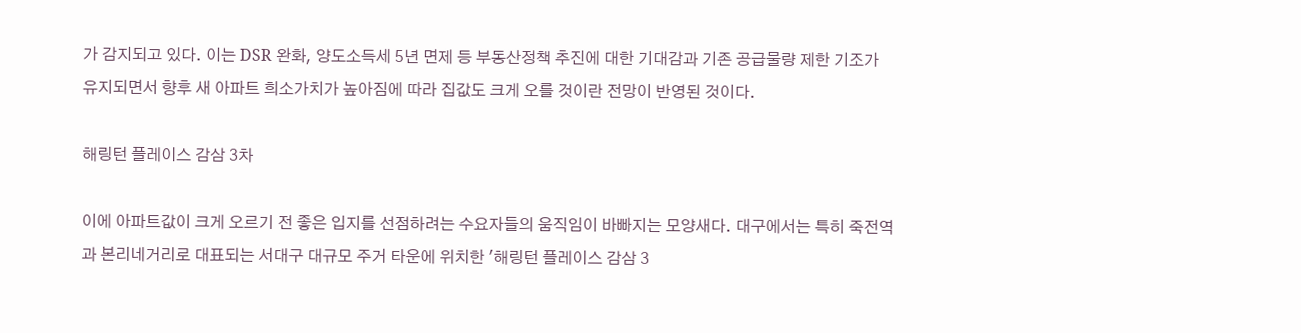가 감지되고 있다. 이는 DSR 완화, 양도소득세 5년 면제 등 부동산정책 추진에 대한 기대감과 기존 공급물량 제한 기조가 유지되면서 향후 새 아파트 희소가치가 높아짐에 따라 집값도 크게 오를 것이란 전망이 반영된 것이다.

해링턴 플레이스 감삼 3차

이에 아파트값이 크게 오르기 전 좋은 입지를 선점하려는 수요자들의 움직임이 바빠지는 모양새다. 대구에서는 특히 죽전역과 본리네거리로 대표되는 서대구 대규모 주거 타운에 위치한 '해링턴 플레이스 감삼 3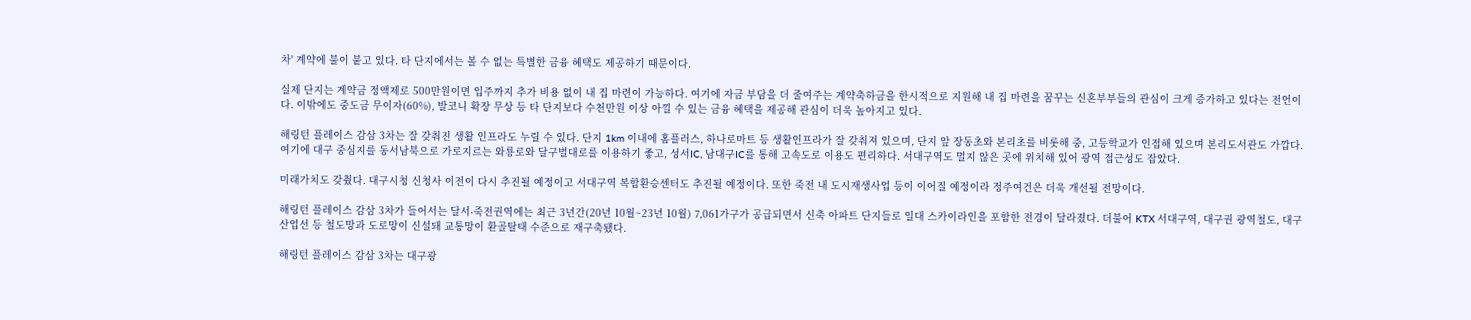차' 계약에 불이 붙고 있다. 타 단지에서는 볼 수 없는 특별한 금융 혜택도 제공하기 때문이다.

실제 단지는 계약금 정액제로 500만원이면 입주까지 추가 비용 없이 내 집 마련이 가능하다. 여기에 자금 부담을 더 줄여주는 계약축하금을 한시적으로 지원해 내 집 마련을 꿈꾸는 신혼부부들의 관심이 크게 증가하고 있다는 전언이다. 이밖에도 중도금 무이자(60%), 발코니 확장 무상 등 타 단지보다 수천만원 이상 아낄 수 있는 금융 혜택을 제공해 관심이 더욱 높아지고 있다.

해링턴 플레이스 감삼 3차는 잘 갖춰진 생활 인프라도 누릴 수 있다. 단지 1km 이내에 홈플러스, 하나로마트 등 생활인프라가 잘 갖춰져 있으며, 단지 앞 장동초와 본리초를 비롯해 중, 고등학교가 인접해 있으며 본리도서관도 가깝다. 여기에 대구 중심지를 동서남북으로 가로지르는 와룡로와 달구벌대로를 이용하기 좋고, 성서IC, 남대구IC를 통해 고속도로 이용도 편리하다. 서대구역도 멀지 않은 곳에 위치해 있어 광역 접근성도 잡았다.

미래가치도 갖췄다. 대구시청 신청사 이전이 다시 추진될 예정이고 서대구역 복합환승센터도 추진될 예정이다. 또한 죽전 내 도시재생사업 등이 이어질 예정이라 정주여건은 더욱 개선될 전망이다.

해링턴 플레이스 감삼 3차가 들어서는 달서∙죽전권역에는 최근 3년간(20년 10월~23년 10월) 7,061가구가 공급되면서 신축 아파트 단지들로 일대 스카이라인을 포함한 전경이 달라졌다. 더불어 KTX 서대구역, 대구권 광역철도, 대구산업선 등 철도망과 도로망이 신설돼 교통망이 환골탈태 수준으로 재구축됐다.

해링턴 플레이스 감삼 3차는 대구광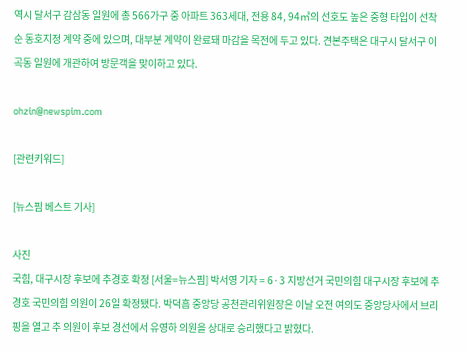역시 달서구 감삼동 일원에 총 566가구 중 아파트 363세대, 전용 84, 94㎡의 선호도 높은 중형 타입이 선착순 동호지정 계약 중에 있으며, 대부분 계약이 완료돼 마감을 목전에 두고 있다. 견본주택은 대구시 달서구 이곡동 일원에 개관하여 방문객을 맞이하고 있다.

ohzin@newspim.com

[관련키워드]

[뉴스핌 베스트 기사]

사진
국힘, 대구시장 후보에 추경호 확정 [서울=뉴스핌] 박서영 기자 = 6·3 지방선거 국민의힘 대구시장 후보에 추경호 국민의힘 의원이 26일 확정됐다. 박덕흠 중앙당 공천관리위원장은 이날 오전 여의도 중앙당사에서 브리핑을 열고 추 의원이 후보 경선에서 유영하 의원을 상대로 승리했다고 밝혔다.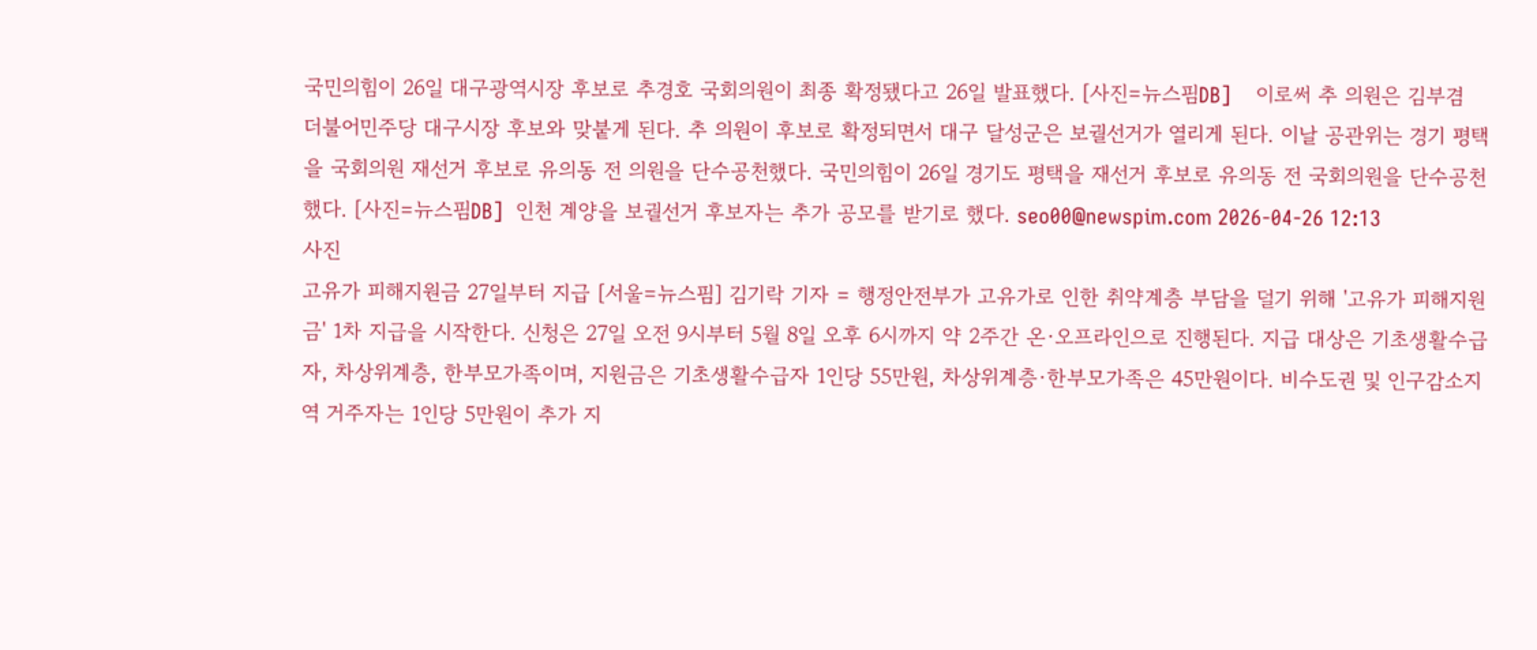국민의힘이 26일 대구광역시장 후보로 추경호 국회의원이 최종 확정됐다고 26일 발표했다. [사진=뉴스핌DB]    이로써 추 의원은 김부겸 더불어민주당 대구시장 후보와 맞붙게 된다. 추 의원이 후보로 확정되면서 대구 달성군은 보궐선거가 열리게 된다. 이날 공관위는 경기 평택을 국회의원 재선거 후보로 유의동 전 의원을 단수공천했다. 국민의힘이 26일 경기도 평택을 재선거 후보로 유의동 전 국회의원을 단수공천했다. [사진=뉴스핌DB]  인천 계양을 보궐선거 후보자는 추가 공모를 받기로 했다. seo00@newspim.com 2026-04-26 12:13
사진
고유가 피해지원금 27일부터 지급 [서울=뉴스핌] 김기락 기자 = 행정안전부가 고유가로 인한 취약계층 부담을 덜기 위해 '고유가 피해지원금' 1차 지급을 시작한다. 신청은 27일 오전 9시부터 5월 8일 오후 6시까지 약 2주간 온·오프라인으로 진행된다. 지급 대상은 기초생활수급자, 차상위계층, 한부모가족이며, 지원금은 기초생활수급자 1인당 55만원, 차상위계층·한부모가족은 45만원이다. 비수도권 및 인구감소지역 거주자는 1인당 5만원이 추가 지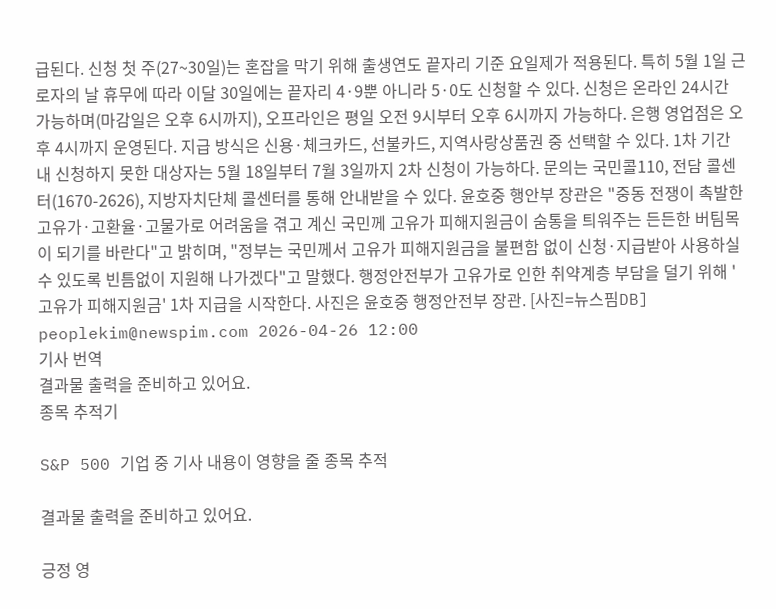급된다. 신청 첫 주(27~30일)는 혼잡을 막기 위해 출생연도 끝자리 기준 요일제가 적용된다. 특히 5월 1일 근로자의 날 휴무에 따라 이달 30일에는 끝자리 4·9뿐 아니라 5·0도 신청할 수 있다. 신청은 온라인 24시간 가능하며(마감일은 오후 6시까지), 오프라인은 평일 오전 9시부터 오후 6시까지 가능하다. 은행 영업점은 오후 4시까지 운영된다. 지급 방식은 신용·체크카드, 선불카드, 지역사랑상품권 중 선택할 수 있다. 1차 기간 내 신청하지 못한 대상자는 5월 18일부터 7월 3일까지 2차 신청이 가능하다. 문의는 국민콜110, 전담 콜센터(1670-2626), 지방자치단체 콜센터를 통해 안내받을 수 있다. 윤호중 행안부 장관은 "중동 전쟁이 촉발한 고유가·고환율·고물가로 어려움을 겪고 계신 국민께 고유가 피해지원금이 숨통을 틔워주는 든든한 버팀목이 되기를 바란다"고 밝히며, "정부는 국민께서 고유가 피해지원금을 불편함 없이 신청·지급받아 사용하실 수 있도록 빈틈없이 지원해 나가겠다"고 말했다. 행정안전부가 고유가로 인한 취약계층 부담을 덜기 위해 '고유가 피해지원금' 1차 지급을 시작한다. 사진은 윤호중 행정안전부 장관. [사진=뉴스핌DB] peoplekim@newspim.com 2026-04-26 12:00
기사 번역
결과물 출력을 준비하고 있어요.
종목 추적기

S&P 500 기업 중 기사 내용이 영향을 줄 종목 추적

결과물 출력을 준비하고 있어요.

긍정 영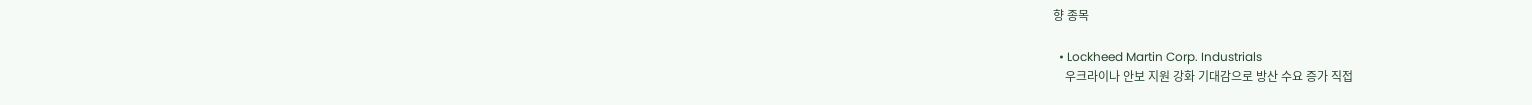향 종목

  • Lockheed Martin Corp. Industrials
    우크라이나 안보 지원 강화 기대감으로 방산 수요 증가 직접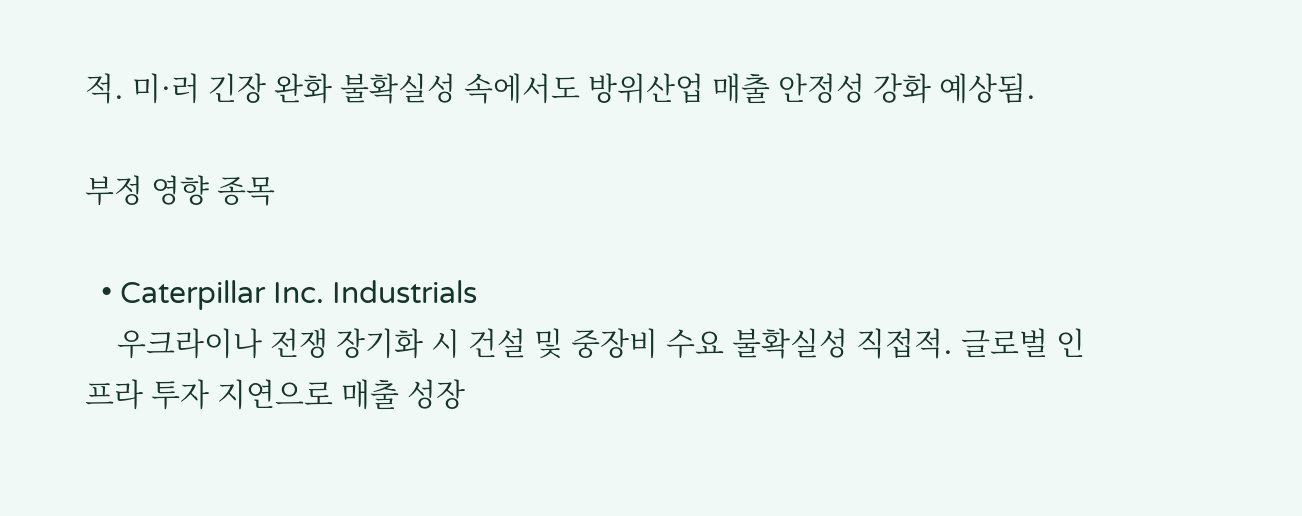적. 미·러 긴장 완화 불확실성 속에서도 방위산업 매출 안정성 강화 예상됨.

부정 영향 종목

  • Caterpillar Inc. Industrials
    우크라이나 전쟁 장기화 시 건설 및 중장비 수요 불확실성 직접적. 글로벌 인프라 투자 지연으로 매출 성장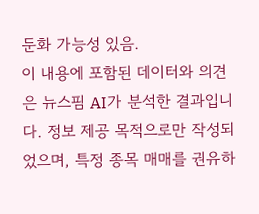둔화 가능성 있음.
이 내용에 포함된 데이터와 의견은 뉴스핌 AI가 분석한 결과입니다. 정보 제공 목적으로만 작성되었으며, 특정 종목 매매를 권유하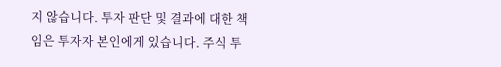지 않습니다. 투자 판단 및 결과에 대한 책임은 투자자 본인에게 있습니다. 주식 투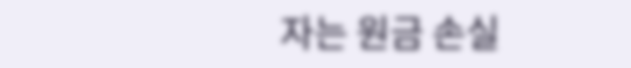자는 원금 손실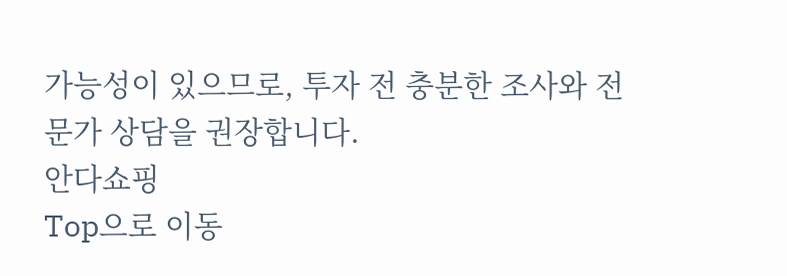가능성이 있으므로, 투자 전 충분한 조사와 전문가 상담을 권장합니다.
안다쇼핑
Top으로 이동